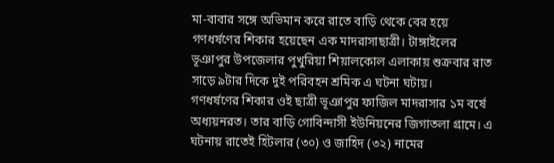মা-বাবার সঙ্গে অভিমান করে রাতে বাড়ি থেকে বের হয়ে গণধর্ষণের শিকার হয়েছেন এক মাদরাসাছাত্রী। টাঙ্গাইলের ভূঞাপুর উপজেলার পুখুরিয়া শিয়ালকোল এলাকায় শুক্রবার রাত সাড়ে ৯টার দিকে দুই পরিবহন শ্রমিক এ ঘটনা ঘটায়।
গণধর্ষণের শিকার ওই ছাত্রী ভূঞাপুর ফাজিল মাদরাসার ১ম বর্ষে অধ্যয়নরত। তার বাড়ি গোবিন্দাসী ইউনিয়নের জিগাতলা গ্রামে। এ ঘটনায় রাতেই হিটলার (৩০) ও জাহিদ (৩২) নামের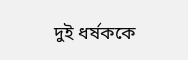দুই ধর্ষককে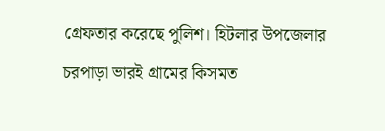গ্রেফতার করেছে পুলিশ। হিটলার উপজেলার চরপাড়া ভারই গ্রামের কিসমত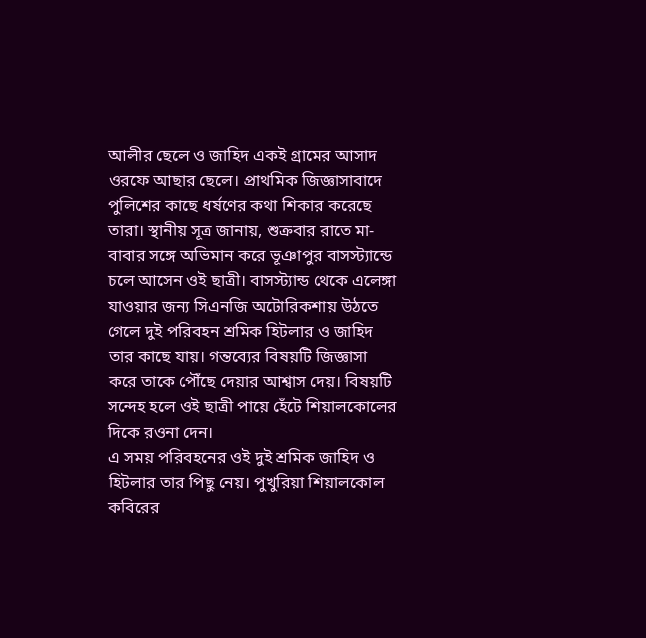আলীর ছেলে ও জাহিদ একই গ্রামের আসাদ ওরফে আছার ছেলে। প্রাথমিক জিজ্ঞাসাবাদে পুলিশের কাছে ধর্ষণের কথা শিকার করেছে তারা। স্থানীয় সূত্র জানায়, শুক্রবার রাতে মা-বাবার সঙ্গে অভিমান করে ভূঞাপুর বাসস্ট্যান্ডে চলে আসেন ওই ছাত্রী। বাসস্ট্যান্ড থেকে এলেঙ্গা যাওয়ার জন্য সিএনজি অটোরিকশায় উঠতে গেলে দুই পরিবহন শ্রমিক হিটলার ও জাহিদ তার কাছে যায়। গন্তব্যের বিষয়টি জিজ্ঞাসা করে তাকে পৌঁছে দেয়ার আশ্বাস দেয়। বিষয়টি সন্দেহ হলে ওই ছাত্রী পায়ে হেঁটে শিয়ালকোলের দিকে রওনা দেন।
এ সময় পরিবহনের ওই দুই শ্রমিক জাহিদ ও হিটলার তার পিছু নেয়। পুখুরিয়া শিয়ালকোল কবিরের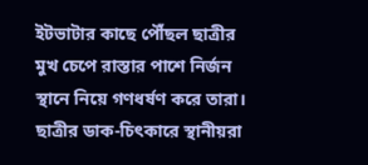ইটভাটার কাছে পৌঁছল ছাত্রীর মুখ চেপে রাস্তার পাশে নির্জন স্থানে নিয়ে গণধর্ষণ করে তারা। ছাত্রীর ডাক-চিৎকারে স্থানীয়রা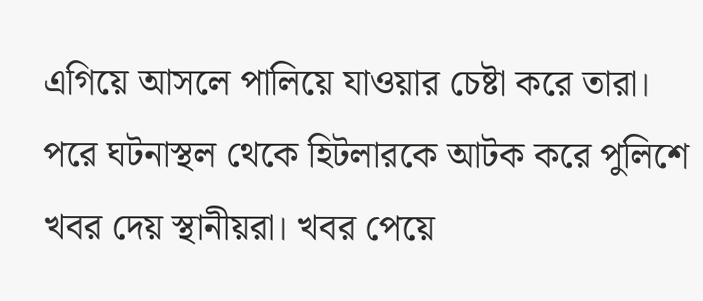এগিয়ে আসলে পালিয়ে যাওয়ার চেষ্টা করে তারা। পরে ঘটনাস্থল থেকে হিটলারকে আটক করে পুলিশে খবর দেয় স্থানীয়রা। খবর পেয়ে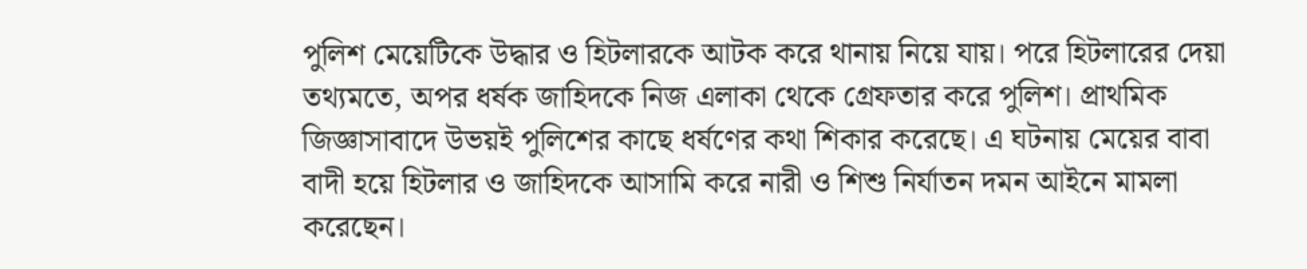পুলিশ মেয়েটিকে উদ্ধার ও হিটলারকে আটক করে থানায় নিয়ে যায়। পরে হিটলারের দেয়া তথ্যমতে, অপর ধর্ষক জাহিদকে নিজ এলাকা থেকে গ্রেফতার করে পুলিশ। প্রাথমিক জিজ্ঞাসাবাদে উভয়ই পুলিশের কাছে ধর্ষণের কথা শিকার করেছে। এ ঘটনায় মেয়ের বাবা বাদী হয়ে হিটলার ও জাহিদকে আসামি করে নারী ও শিশু নির্যাতন দমন আইনে মামলা করেছেন।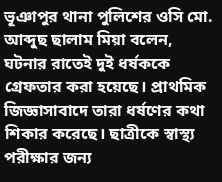ভূঞাপুর থানা পুলিশের ওসি মো. আব্দুছ ছালাম মিয়া বলেন, ঘটনার রাতেই দুই ধর্ষককে গ্রেফতার করা হয়েছে। প্রাথমিক জিজ্ঞাসাবাদে তারা ধর্ষণের কথা শিকার করেছে। ছাত্রীকে স্বাস্থ্য পরীক্ষার জন্য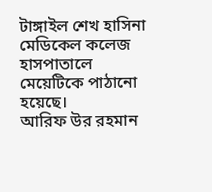টাঙ্গাইল শেখ হাসিনা মেডিকেল কলেজ হাসপাতালে মেয়েটিকে পাঠানো হয়েছে।
আরিফ উর রহমান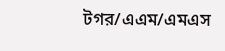টগর/এএম/এমএস